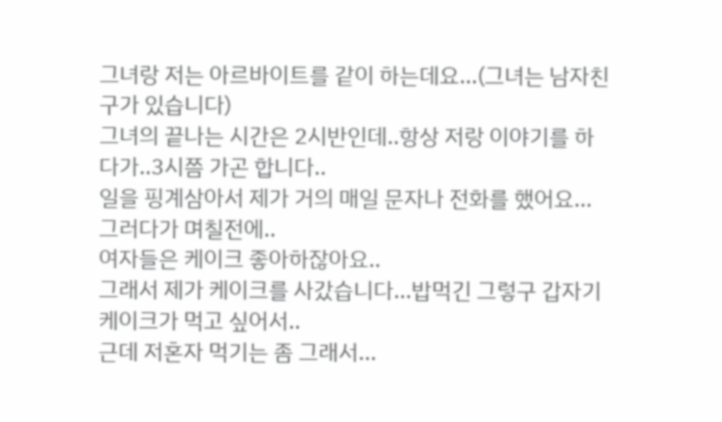그녀랑 저는 아르바이트를 같이 하는데요...(그녀는 남자친구가 있습니다)
그녀의 끝나는 시간은 2시반인데..항상 저랑 이야기를 하다가..3시쯤 가곤 합니다..
일을 핑계삼아서 제가 거의 매일 문자나 전화를 했어요...
그러다가 며칠전에..
여자들은 케이크 좋아하잖아요..
그래서 제가 케이크를 사갔습니다...밥먹긴 그렇구 갑자기 케이크가 먹고 싶어서..
근데 저혼자 먹기는 좀 그래서...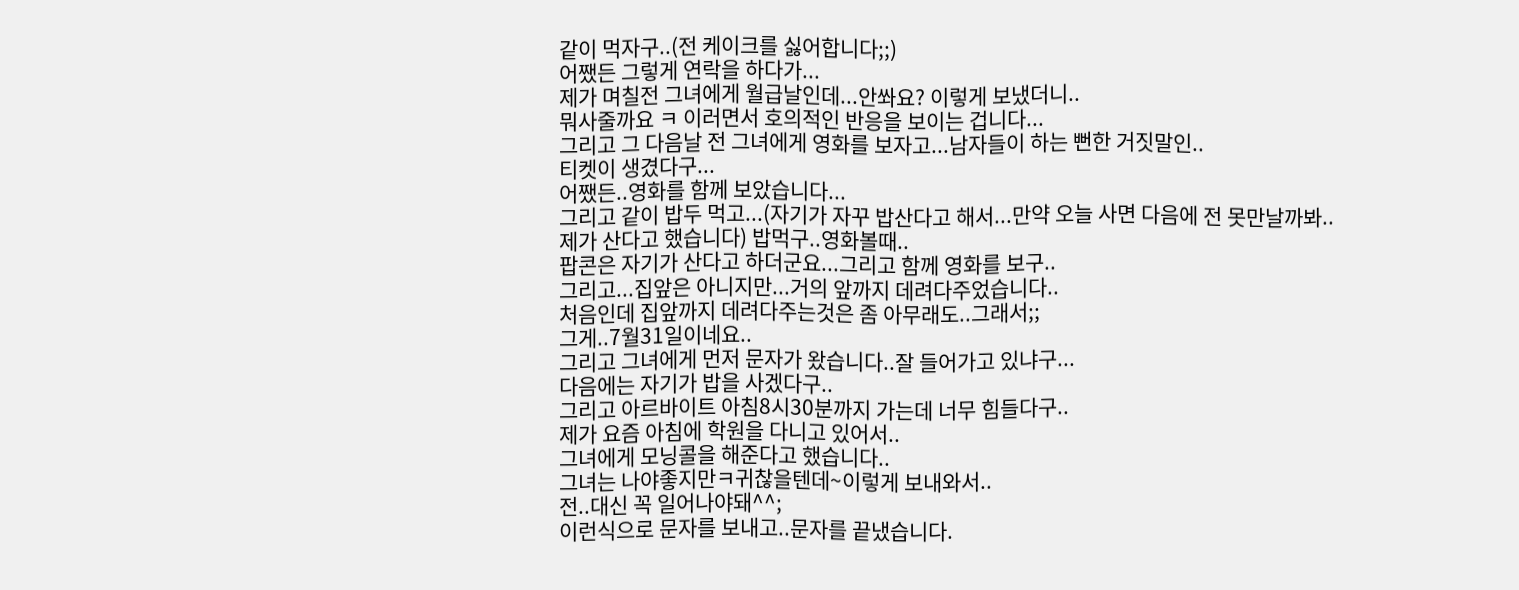같이 먹자구..(전 케이크를 싫어합니다;;)
어쨌든 그렇게 연락을 하다가...
제가 며칠전 그녀에게 월급날인데...안쏴요? 이렇게 보냈더니..
뭐사줄까요 ㅋ 이러면서 호의적인 반응을 보이는 겁니다...
그리고 그 다음날 전 그녀에게 영화를 보자고...남자들이 하는 뻔한 거짓말인..
티켓이 생겼다구...
어쨌든..영화를 함께 보았습니다...
그리고 같이 밥두 먹고...(자기가 자꾸 밥산다고 해서...만약 오늘 사면 다음에 전 못만날까봐..
제가 산다고 했습니다) 밥먹구..영화볼때..
팝콘은 자기가 산다고 하더군요...그리고 함께 영화를 보구..
그리고...집앞은 아니지만...거의 앞까지 데려다주었습니다..
처음인데 집앞까지 데려다주는것은 좀 아무래도..그래서;;
그게..7월31일이네요..
그리고 그녀에게 먼저 문자가 왔습니다..잘 들어가고 있냐구...
다음에는 자기가 밥을 사겠다구..
그리고 아르바이트 아침8시30분까지 가는데 너무 힘들다구..
제가 요즘 아침에 학원을 다니고 있어서..
그녀에게 모닝콜을 해준다고 했습니다..
그녀는 나야좋지만ㅋ귀찮을텐데~이렇게 보내와서..
전..대신 꼭 일어나야돼^^;
이런식으로 문자를 보내고..문자를 끝냈습니다.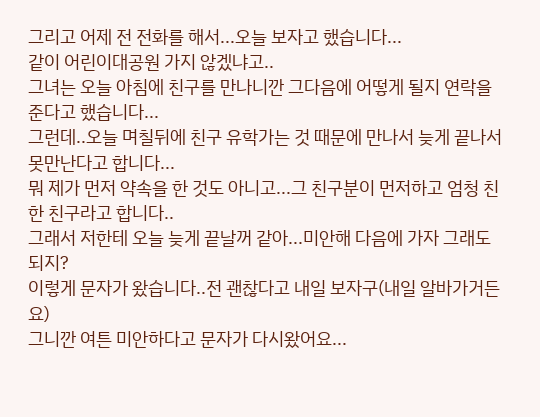그리고 어제 전 전화를 해서...오늘 보자고 했습니다...
같이 어린이대공원 가지 않겠냐고..
그녀는 오늘 아침에 친구를 만나니깐 그다음에 어떻게 될지 연락을 준다고 했습니다...
그런데..오늘 며칠뒤에 친구 유학가는 것 때문에 만나서 늦게 끝나서 못만난다고 합니다...
뭐 제가 먼저 약속을 한 것도 아니고...그 친구분이 먼저하고 엄청 친한 친구라고 합니다..
그래서 저한테 오늘 늦게 끝날꺼 같아...미안해 다음에 가자 그래도 되지?
이렇게 문자가 왔습니다..전 괜찮다고 내일 보자구(내일 알바가거든요)
그니깐 여튼 미안하다고 문자가 다시왔어요...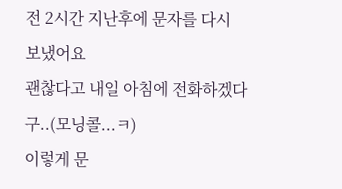전 2시간 지난후에 문자를 다시 보냈어요
괜찮다고 내일 아침에 전화하겠다구..(모닝콜...ㅋ)
이렇게 문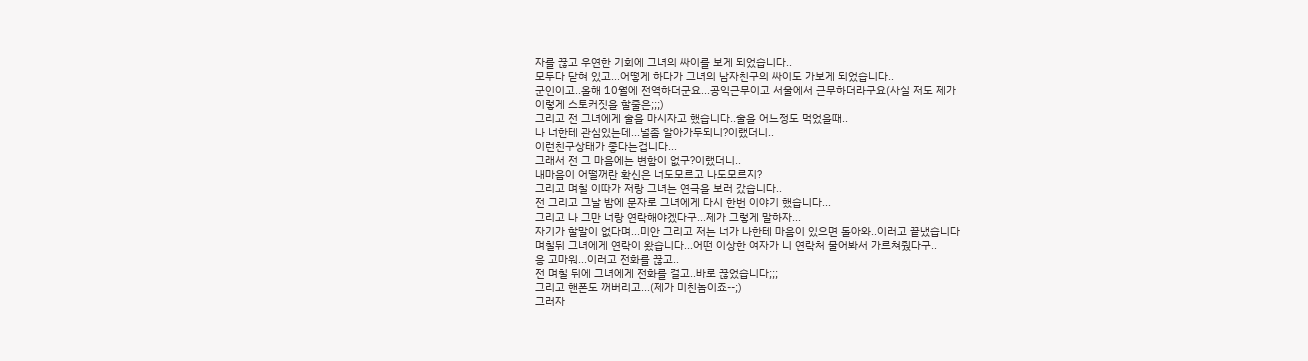자를 끊고 우연한 기회에 그녀의 싸이를 보게 되었습니다..
모두다 닫혀 있고...어떻게 하다가 그녀의 남자친구의 싸이도 가보게 되었습니다..
군인이고..올해 10월에 전역하더군요...공익근무이고 서울에서 근무하더라구요(사실 저도 제가
이렇게 스토커짓을 할줄은;;;)
그리고 전 그녀에게 술을 마시자고 했습니다..술을 어느정도 먹었을때..
나 너한테 관심있는데...널좀 알아가두되니?이랬더니..
이런친구상태가 좋다는겁니다...
그래서 전 그 마음에는 변함이 없구?이랬더니..
내마음이 어떨꺼란 확신은 너도모르고 나도모르지?
그리고 며칠 이따가 저랑 그녀는 연극을 보러 갔습니다..
전 그리고 그날 밤에 문자로 그녀에게 다시 한번 이야기 했습니다...
그리고 나 그만 너랑 연락해야겠다구...제가 그렇게 말하자...
자기가 할말이 없다며...미안 그리고 저는 너가 나한테 마음이 있으면 돌아와..이러고 끝냈습니다
며칠뒤 그녀에게 연락이 왔습니다...어떤 이상한 여자가 니 연락처 물어봐서 가르쳐줬다구..
응 고마워...이러고 전화를 끊고..
전 며칠 뒤에 그녀에게 전화를 걸고..바로 끊었습니다;;;
그리고 핸폰도 꺼버리고...(제가 미친놈이죠--;)
그러자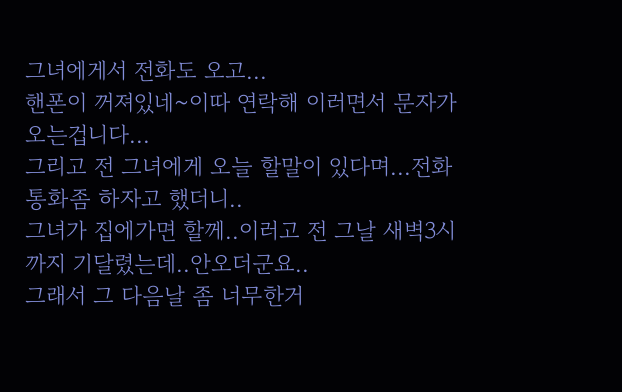그녀에게서 전화도 오고...
핸폰이 꺼져있네~이따 연락해 이러면서 문자가 오는겁니다...
그리고 전 그녀에게 오늘 할말이 있다며...전화통화좀 하자고 했더니..
그녀가 집에가면 할께..이러고 전 그날 새벽3시까지 기달렸는데..안오더군요..
그래서 그 다음날 좀 너무한거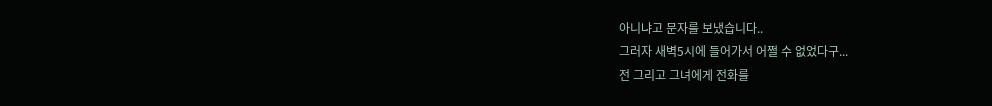아니냐고 문자를 보냈습니다..
그러자 새벽5시에 들어가서 어쩔 수 없었다구...
전 그리고 그녀에게 전화를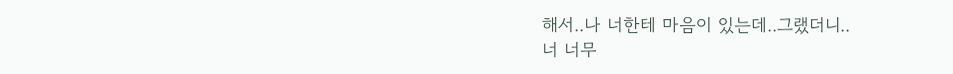해서..나 너한테 마음이 있는데..그랬더니..
너 너무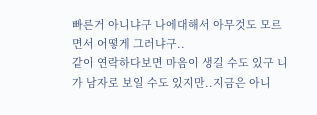빠른거 아니냐구 나에대해서 아무것도 모르면서 어떻게 그러냐구..
같이 연락하다보면 마음이 생길 수도 있구 니가 남자로 보일 수도 있지만..지금은 아니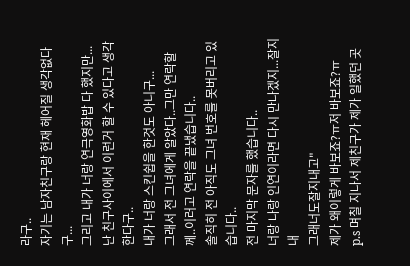라구..
자기는 남자친구랑 현재 헤어질 생각없다구...
그리고 내가 너랑 연극영화밥 다 했지만...난 친구사이에서 이런거 할 수 있다고 생각한다구..
내가 너랑 스킨쉽을 한것도 아니구...
그래서 전 그녀에게 알았다..그만 연락할께..이러고 연락을 끝냈습니다..
솔직히 전 아직도 그녀 번호를 못버리고 있습니다..
전 마지막 문자를 했습니다..
너랑 나랑 인연이라면 다시 만나겠지...잘지내
그래너도잘지내고"
제가 왜이렇게 바보죠?ㅠ저 바보죠?ㅠ
p.s 며칠 지나서 제친구가 제가 일했던 곳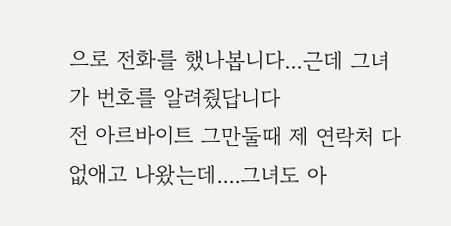으로 전화를 했나봅니다...근데 그녀가 번호를 알려줬답니다
전 아르바이트 그만둘때 제 연락처 다 없애고 나왔는데....그녀도 아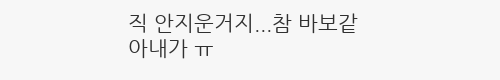직 안지운거지...참 바보같아내가 ㅠ